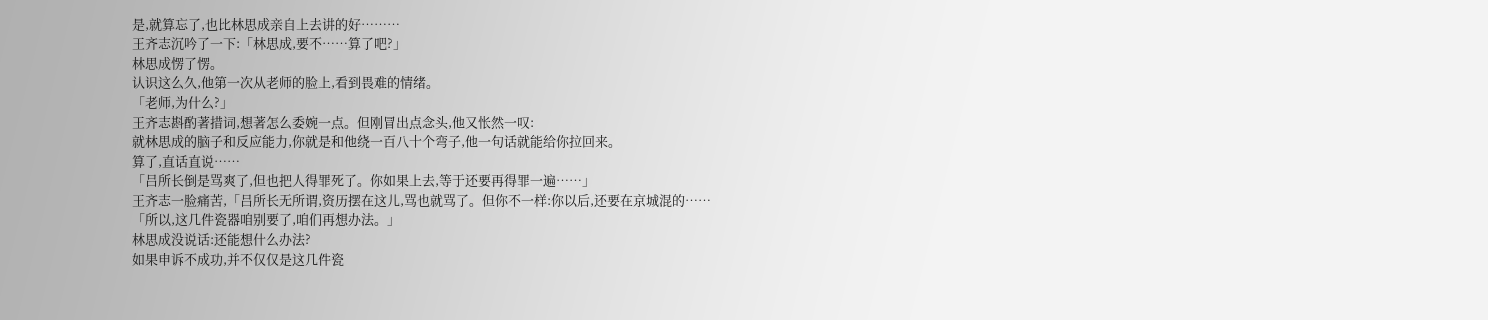是,就算忘了,也比林思成亲自上去讲的好………
王齐志沉吟了一下:「林思成,要不……算了吧?」
林思成愣了愣。
认识这么久,他第一次从老师的脸上,看到畏难的情绪。
「老师,为什么?」
王齐志斟酌著措词,想著怎么委婉一点。但刚冒出点念头,他又怅然一叹:
就林思成的脑子和反应能力,你就是和他绕一百八十个弯子,他一句话就能给你拉回来。
算了,直话直说……
「吕所长倒是骂爽了,但也把人得罪死了。你如果上去,等于还要再得罪一遍……」
王齐志一脸痛苦,「吕所长无所谓,资历摆在这儿,骂也就骂了。但你不一样:你以后,还要在京城混的……
「所以,这几件瓷器咱别要了,咱们再想办法。」
林思成没说话:还能想什么办法?
如果申诉不成功,并不仅仅是这几件瓷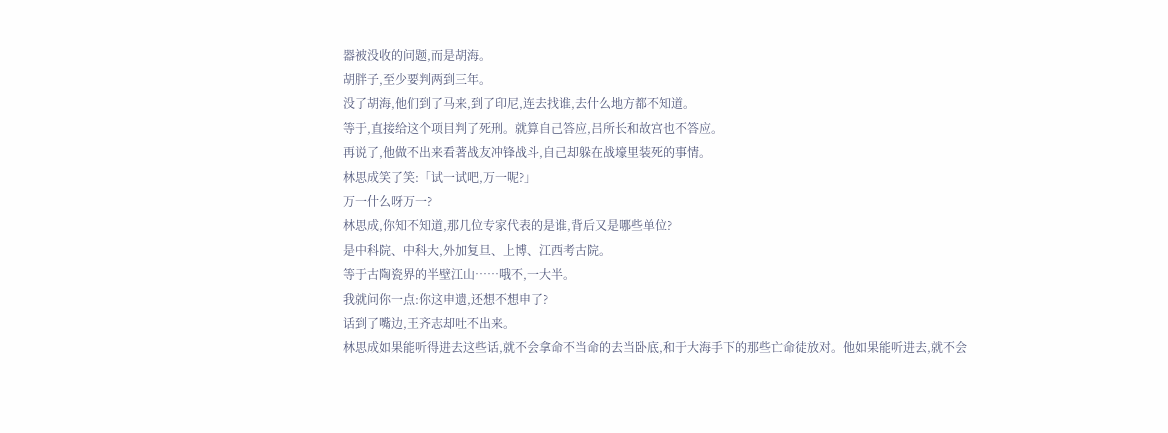器被没收的问题,而是胡海。
胡胖子,至少要判两到三年。
没了胡海,他们到了马来,到了印尼,连去找谁,去什么地方都不知道。
等于,直接给这个项目判了死刑。就算自己答应,吕所长和故宫也不答应。
再说了,他做不出来看著战友冲锋战斗,自己却躲在战壕里装死的事情。
林思成笑了笑:「试一试吧,万一呢?」
万一什么呀万一?
林思成,你知不知道,那几位专家代表的是谁,背后又是哪些单位?
是中科院、中科大,外加复旦、上博、江西考古院。
等于古陶瓷界的半壁江山……哦不,一大半。
我就问你一点:你这申遗,还想不想申了?
话到了嘴边,王齐志却吐不出来。
林思成如果能听得进去这些话,就不会拿命不当命的去当卧底,和于大海手下的那些亡命徒放对。他如果能听进去,就不会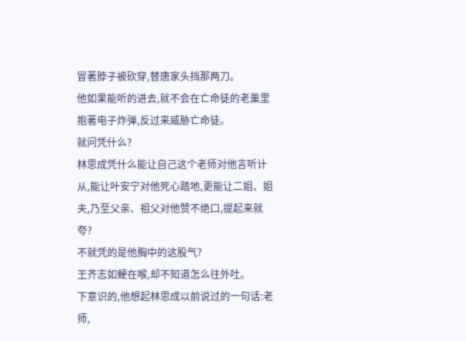冒著脖子被砍穿,替唐家头挡那两刀。
他如果能听的进去,就不会在亡命徒的老巢里抱著电子炸弹,反过来威胁亡命徒。
就问凭什么?
林思成凭什么能让自己这个老师对他言听计从,能让叶安宁对他死心踏地,更能让二姐、姐夫,乃至父亲、祖父对他赞不绝口,提起来就夸?
不就凭的是他胸中的这股气?
王齐志如鲠在喉,却不知道怎么往外吐。
下意识的,他想起林思成以前说过的一句话:老师,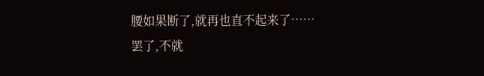腰如果断了,就再也直不起来了……
罢了,不就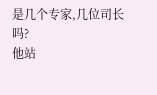是几个专家,几位司长吗?
他站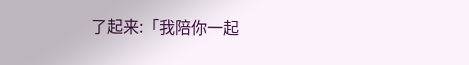了起来:「我陪你一起